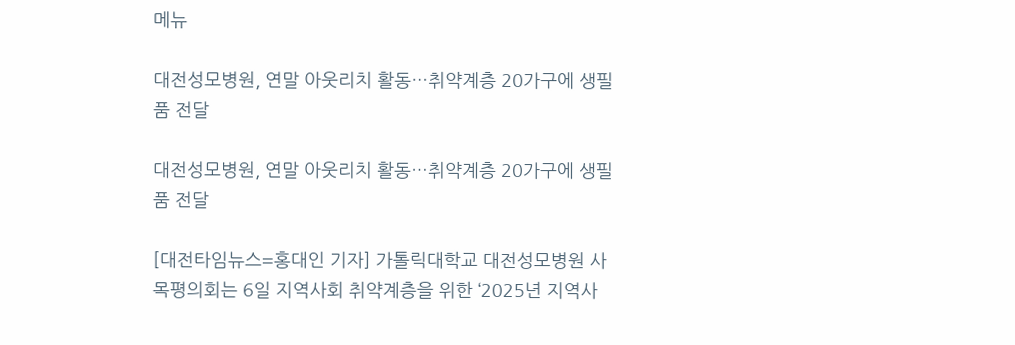메뉴

대전성모병원, 연말 아웃리치 활동…취약계층 20가구에 생필품 전달

대전성모병원, 연말 아웃리치 활동…취약계층 20가구에 생필품 전달

[대전타임뉴스=홍대인 기자] 가톨릭대학교 대전성모병원 사목평의회는 6일 지역사회 취약계층을 위한 ‘2025년 지역사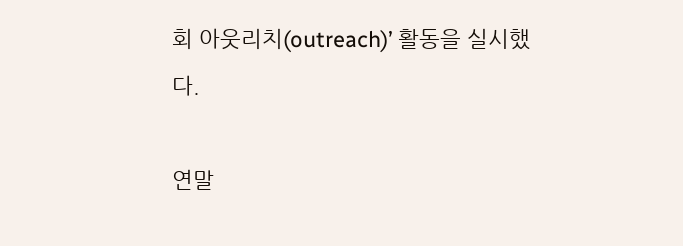회 아웃리치(outreach)’ 활동을 실시했다.

연말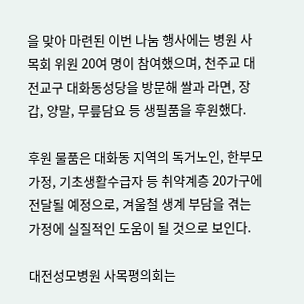을 맞아 마련된 이번 나눔 행사에는 병원 사목회 위원 20여 명이 참여했으며, 천주교 대전교구 대화동성당을 방문해 쌀과 라면, 장갑, 양말, 무릎담요 등 생필품을 후원했다.

후원 물품은 대화동 지역의 독거노인, 한부모가정, 기초생활수급자 등 취약계층 20가구에 전달될 예정으로, 겨울철 생계 부담을 겪는 가정에 실질적인 도움이 될 것으로 보인다.

대전성모병원 사목평의회는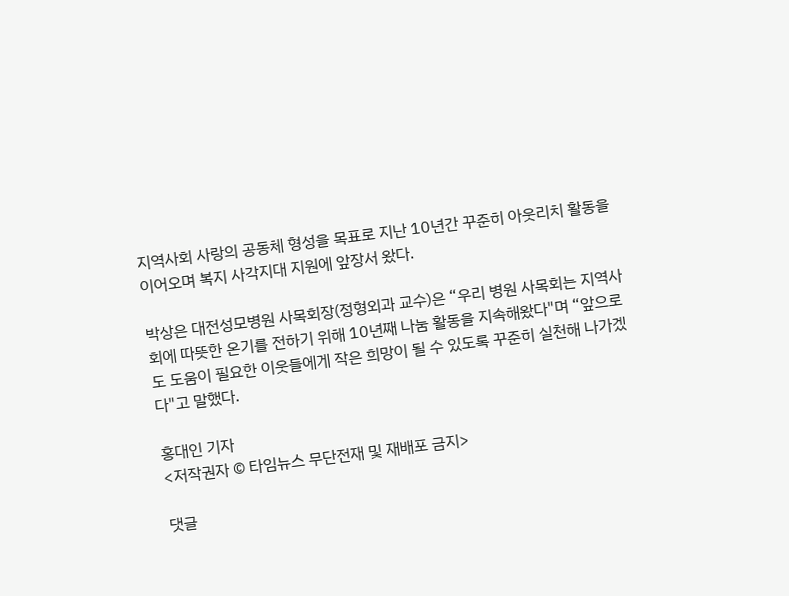지역사회 사랑의 공동체 형성을 목표로 지난 10년간 꾸준히 아웃리치 활동을 이어오며 복지 사각지대 지원에 앞장서 왔다.

박상은 대전성모병원 사목회장(정형외과 교수)은 “우리 병원 사목회는 지역사회에 따뜻한 온기를 전하기 위해 10년째 나눔 활동을 지속해왔다"며 “앞으로도 도움이 필요한 이웃들에게 작은 희망이 될 수 있도록 꾸준히 실천해 나가겠다"고 말했다.

홍대인 기자
<저작권자 © 타임뉴스 무단전재 및 재배포 금지>

댓글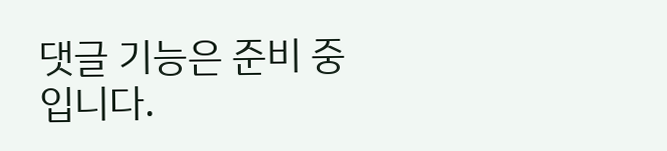댓글 기능은 준비 중입니다.